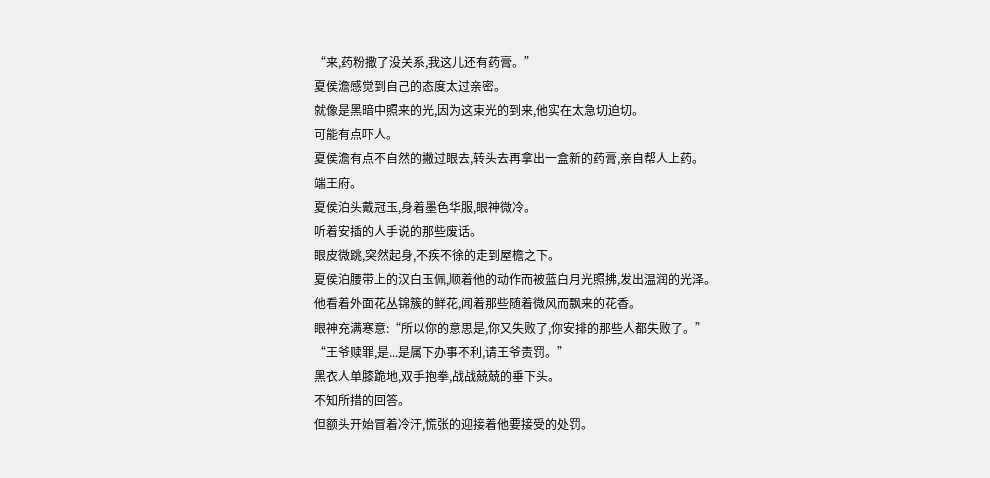“来,药粉撒了没关系,我这儿还有药膏。”
夏侯澹感觉到自己的态度太过亲密。
就像是黑暗中照来的光,因为这束光的到来,他实在太急切迫切。
可能有点吓人。
夏侯澹有点不自然的撇过眼去,转头去再拿出一盒新的药膏,亲自帮人上药。
端王府。
夏侯泊头戴冠玉,身着墨色华服,眼神微冷。
听着安插的人手说的那些废话。
眼皮微跳,突然起身,不疾不徐的走到屋檐之下。
夏侯泊腰带上的汉白玉佩,顺着他的动作而被蓝白月光照拂,发出温润的光泽。
他看着外面花丛锦簇的鲜花,闻着那些随着微风而飘来的花香。
眼神充满寒意:“所以你的意思是,你又失败了,你安排的那些人都失败了。”
“王爷赎罪,是...是属下办事不利,请王爷责罚。”
黑衣人单膝跪地,双手抱拳,战战兢兢的垂下头。
不知所措的回答。
但额头开始冒着冷汗,慌张的迎接着他要接受的处罚。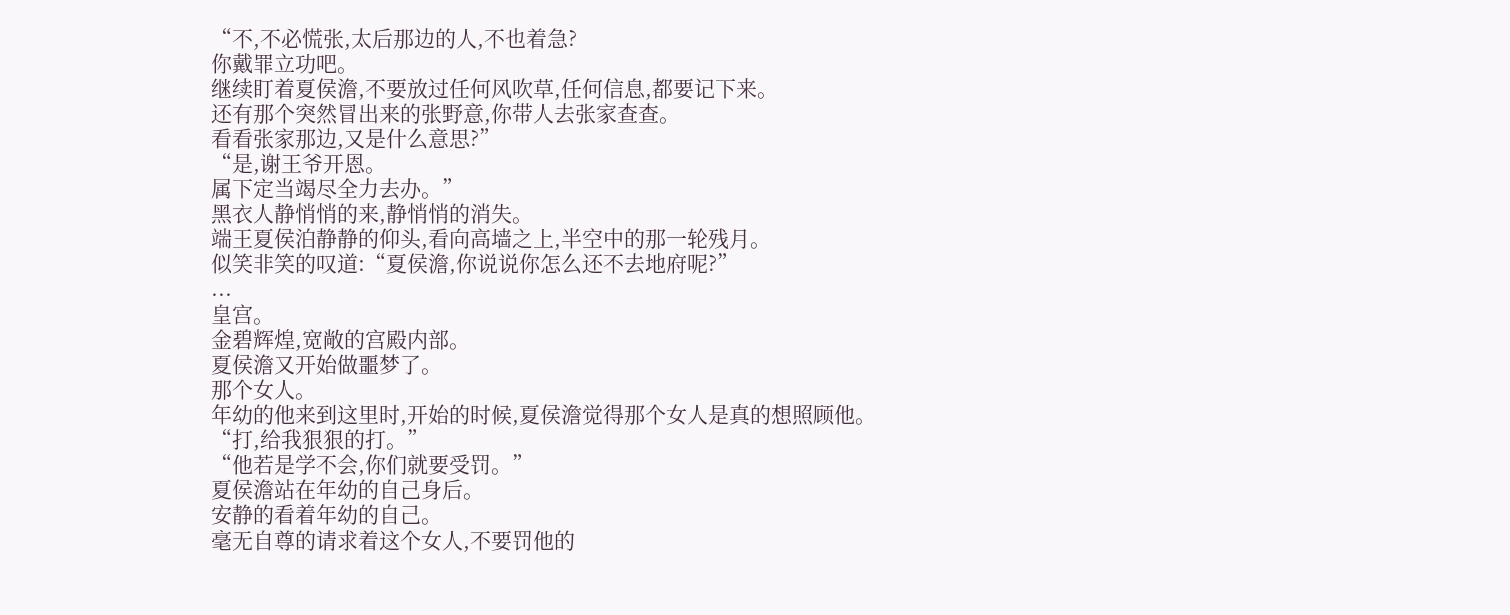“不,不必慌张,太后那边的人,不也着急?
你戴罪立功吧。
继续盯着夏侯澹,不要放过任何风吹草,任何信息,都要记下来。
还有那个突然冒出来的张野意,你带人去张家查查。
看看张家那边,又是什么意思?”
“是,谢王爷开恩。
属下定当竭尽全力去办。”
黑衣人静悄悄的来,静悄悄的消失。
端王夏侯泊静静的仰头,看向高墙之上,半空中的那一轮残月。
似笑非笑的叹道:“夏侯澹,你说说你怎么还不去地府呢?”
...
皇宫。
金碧辉煌,宽敞的宫殿内部。
夏侯澹又开始做噩梦了。
那个女人。
年幼的他来到这里时,开始的时候,夏侯澹觉得那个女人是真的想照顾他。
“打,给我狠狠的打。”
“他若是学不会,你们就要受罚。”
夏侯澹站在年幼的自己身后。
安静的看着年幼的自己。
毫无自尊的请求着这个女人,不要罚他的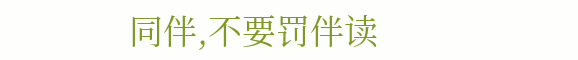同伴,不要罚伴读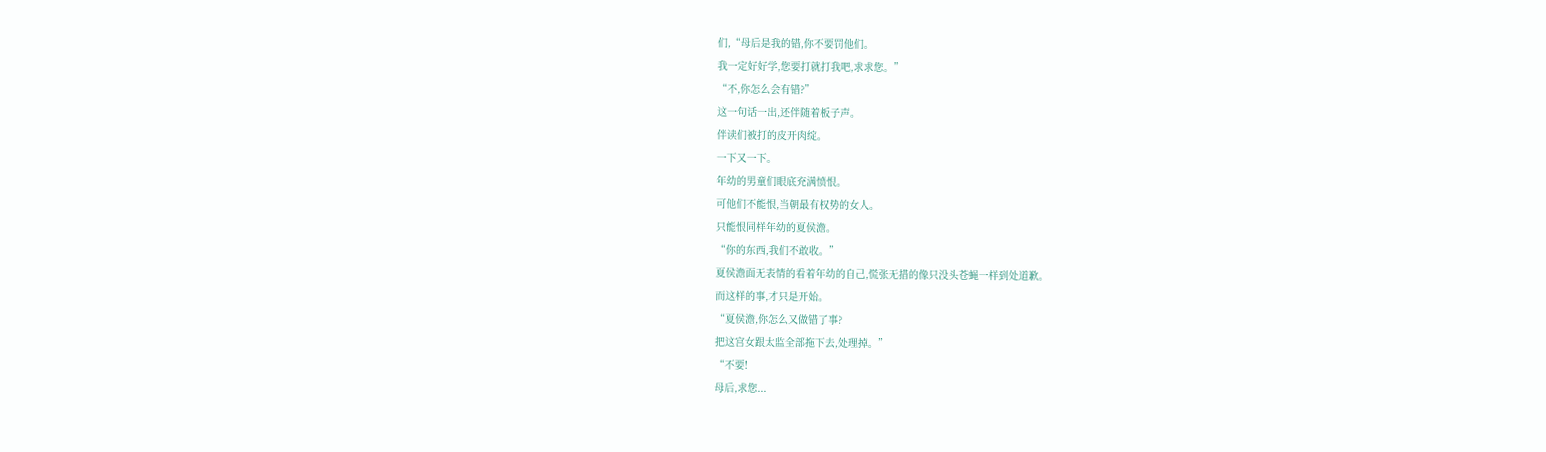们,“母后是我的错,你不要罚他们。
我一定好好学,您要打就打我吧,求求您。”
“不,你怎么会有错?”
这一句话一出,还伴随着板子声。
伴读们被打的皮开肉绽。
一下又一下。
年幼的男童们眼底充满愤恨。
可他们不能恨,当朝最有权势的女人。
只能恨同样年幼的夏侯澹。
“你的东西,我们不敢收。”
夏侯澹面无表情的看着年幼的自己,慌张无措的像只没头苍蝇一样到处道歉。
而这样的事,才只是开始。
“夏侯澹,你怎么又做错了事?
把这宫女跟太监全部拖下去,处理掉。”
“不要!
母后,求您...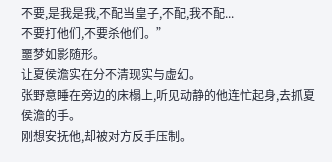不要,是我是我,不配当皇子,不配,我不配...
不要打他们,不要杀他们。”
噩梦如影随形。
让夏侯澹实在分不清现实与虚幻。
张野意睡在旁边的床榻上,听见动静的他连忙起身,去抓夏侯澹的手。
刚想安抚他,却被对方反手压制。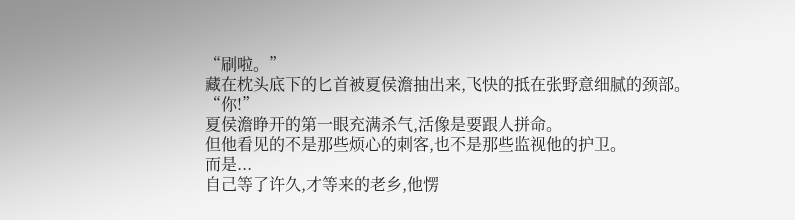“刷啦。”
藏在枕头底下的匕首被夏侯澹抽出来,飞快的抵在张野意细腻的颈部。
“你!”
夏侯澹睁开的第一眼充满杀气,活像是要跟人拼命。
但他看见的不是那些烦心的刺客,也不是那些监视他的护卫。
而是...
自己等了许久,才等来的老乡,他愣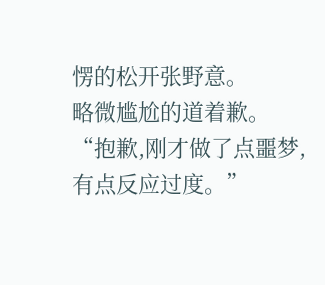愣的松开张野意。
略微尴尬的道着歉。
“抱歉,刚才做了点噩梦,有点反应过度。”